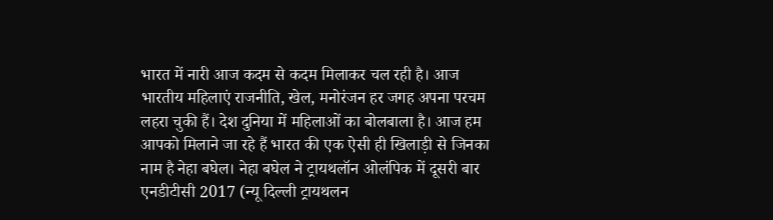भारत में नारी आज कदम से कदम मिलाकर चल रही है। आज भारतीय महिलाएं राजनीति, खेल, मनोरंजन हर जगह अपना परचम लहरा चुकी हैं। देश दुनिया में महिलाओं का बोलबाला है। आज हम आपको मिलाने जा रहे हैं भारत की एक ऐसी ही खिलाड़ी से जिनका नाम है नेहा बघेल। नेहा बघेल ने ट्रायथलॉन ओलंपिक में दूसरी बार एनडीटीसी 2017 (न्यू दिल्ली ट्रायथलन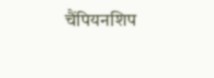चैंपियनशिप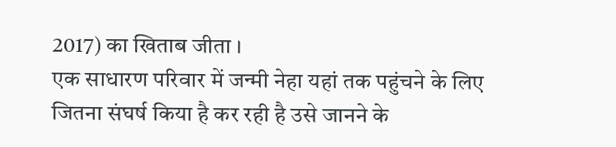2017) का खिताब जीता ।
एक साधारण परिवार में जन्मी नेहा यहां तक पहुंचने के लिए जितना संघर्ष किया है कर रही है उसे जानने के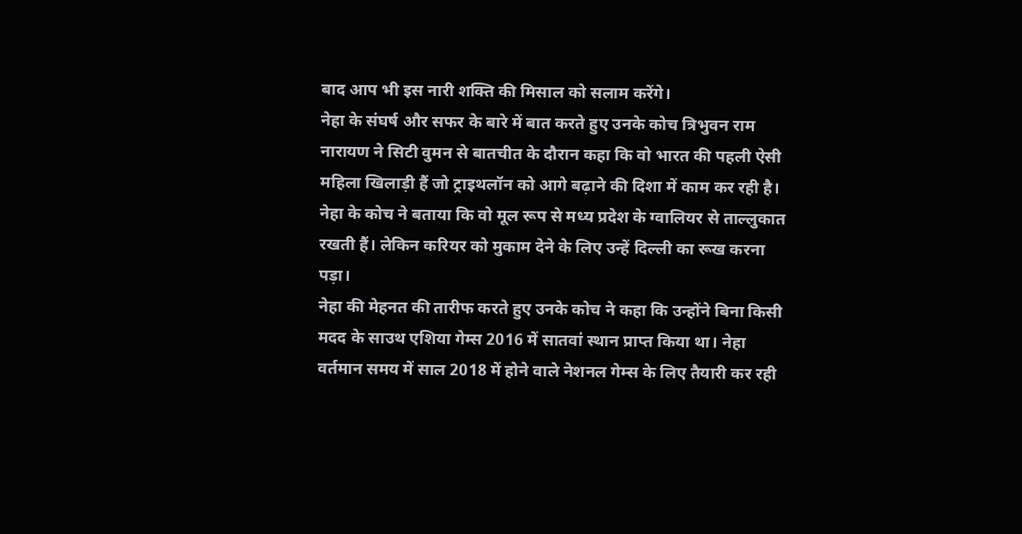बाद आप भी इस नारी शक्ति की मिसाल को सलाम करेंगे।
नेहा के संघर्ष और सफर के बारे में बात करते हुए उनके कोच त्रिभुवन राम नारायण ने सिटी वुमन से बातचीत के दौरान कहा कि वो भारत की पहली ऐसी महिला खिलाड़ी हैं जो ट्राइथलॉन को आगे बढ़ाने की दिशा में काम कर रही है। नेहा के कोच ने बताया कि वो मूल रूप से मध्य प्रदेश के ग्वालियर से ताल्लुकात रखती हैं। लेकिन करियर को मुकाम देने के लिए उन्हें दिल्ली का रूख करना पड़ा।
नेहा की मेहनत की तारीफ करते हुए उनके कोच ने कहा कि उन्होंने बिना किसी मदद के साउथ एशिया गेम्स 2016 में सातवां स्थान प्राप्त किया था। नेहा वर्तमान समय में साल 2018 में होने वाले नेशनल गेम्स के लिए तैयारी कर रही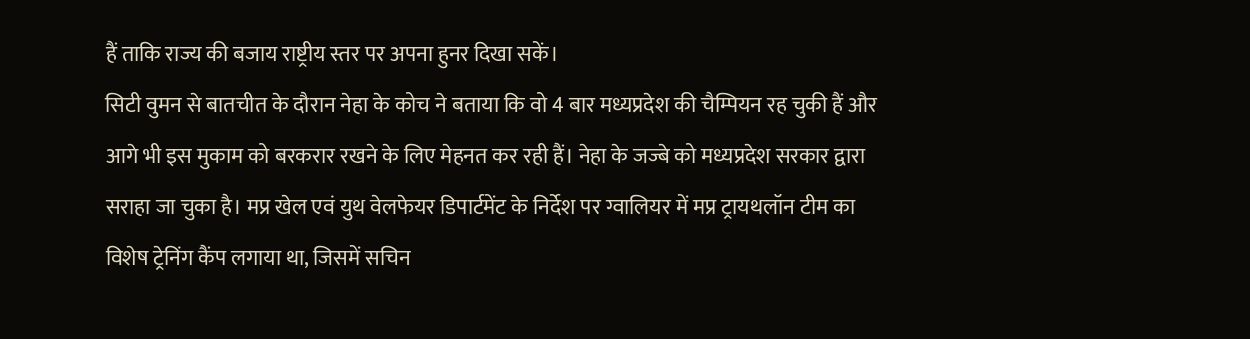हैं ताकि राज्य की बजाय राष्ट्रीय स्तर पर अपना हुनर दिखा सकें।
सिटी वुमन से बातचीत के दौरान नेहा के कोच ने बताया कि वो 4 बार मध्यप्रदेश की चैम्पियन रह चुकी हैं और आगे भी इस मुकाम को बरकरार रखने के लिए मेहनत कर रही हैं। नेहा के जज्बे को मध्यप्रदेश सरकार द्वारा सराहा जा चुका है। मप्र खेल एवं युथ वेलफेयर डिपार्टमेंट के निर्देश पर ग्वालियर में मप्र ट्रायथलॉन टीम का विशेष ट्रेनिंग कैंप लगाया था, जिसमें सचिन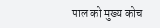पाल को मुख्य कोच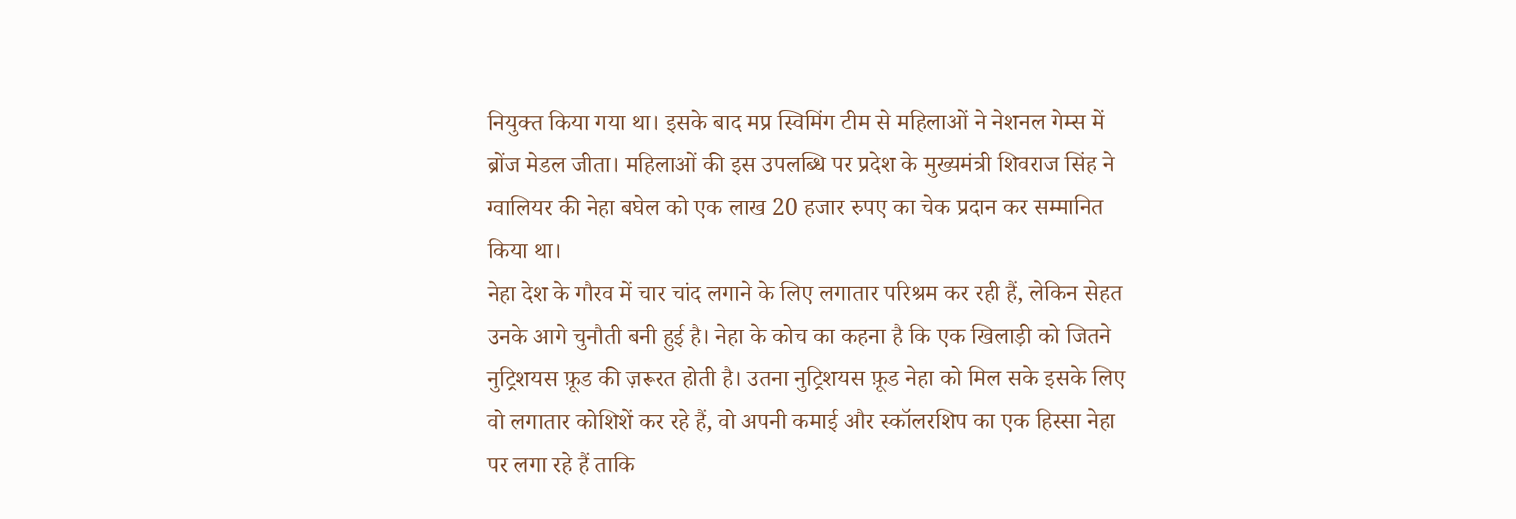नियुक्त किया गया था। इसके बाद मप्र स्विमिंग टीम से महिलाओं ने नेशनल गेम्स में ब्रोंज मेडल जीता। महिलाओं की इस उपलब्धि पर प्रदेश के मुख्यमंत्री शिवराज सिंह ने ग्वालियर की नेहा बघेल को एक लाख 20 हजार रुपए का चेक प्रदान कर सम्मानित किया था।
नेहा देश के गौरव में चार चांद लगाने के लिए लगातार परिश्रम कर रही हैं, लेकिन सेहत उनके आगे चुनौती बनी हुई है। नेहा के कोच का कहना है कि एक खिलाड़ी को जितने नुट्रिशयस फ़ूड की ज़रूरत होती है। उतना नुट्रिशयस फ़ूड नेहा को मिल सके इसके लिए वो लगातार कोशिशें कर रहे हैं, वो अपनी कमाई और स्कॉलरशिप का एक हिस्सा नेहा पर लगा रहे हैं ताकि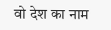वो देश का नाम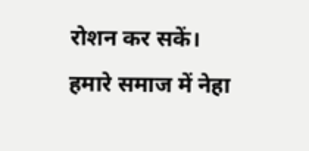रोशन कर सकें।
हमारे समाज में नेहा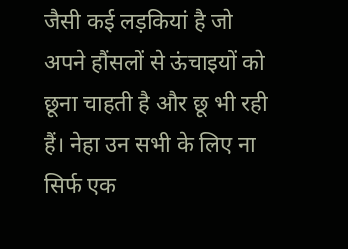जैसी कई लड़कियां है जो अपने हौंसलों से ऊंचाइयों को छूना चाहती है और छू भी रही हैं। नेहा उन सभी के लिए ना सिर्फ एक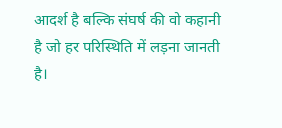आदर्श है बल्कि संघर्ष की वो कहानी है जो हर परिस्थिति में लड़ना जानती है।